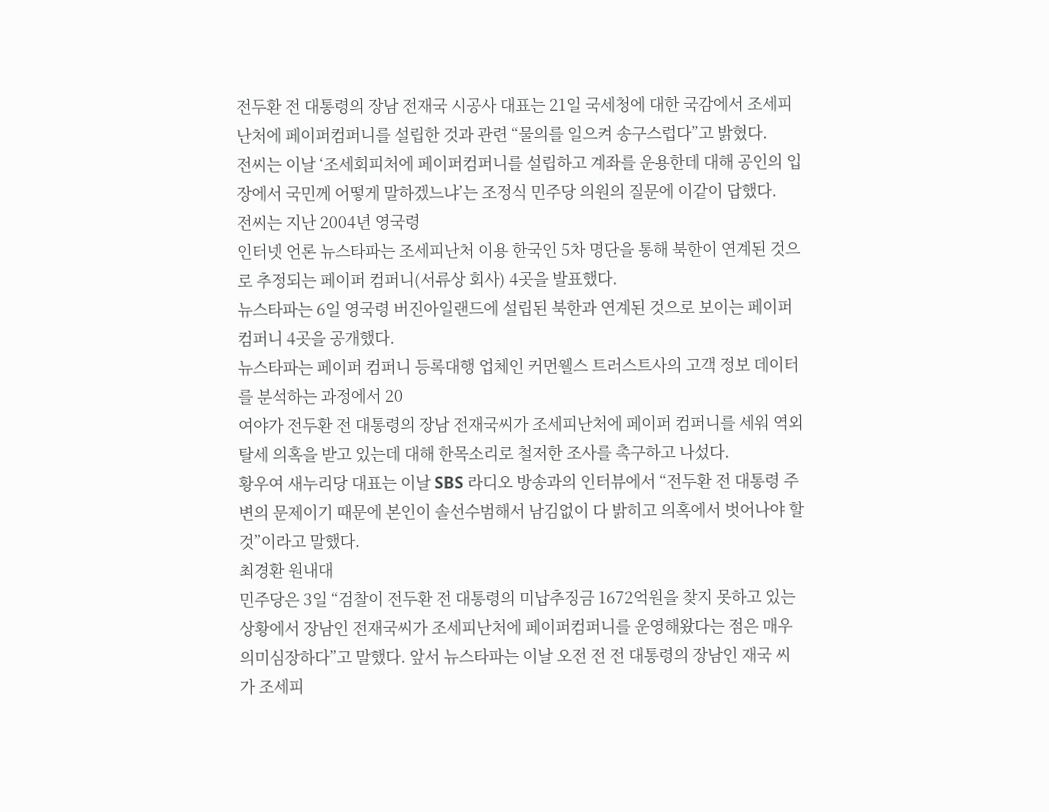전두환 전 대통령의 장남 전재국 시공사 대표는 21일 국세청에 대한 국감에서 조세피난처에 페이퍼컴퍼니를 설립한 것과 관련 “물의를 일으켜 송구스럽다”고 밝혔다.
전씨는 이날 ‘조세회피처에 페이퍼컴퍼니를 설립하고 계좌를 운용한데 대해 공인의 입장에서 국민께 어떻게 말하겠느냐’는 조정식 민주당 의원의 질문에 이같이 답했다.
전씨는 지난 2004년 영국령
인터넷 언론 뉴스타파는 조세피난처 이용 한국인 5차 명단을 통해 북한이 연계된 것으로 추정되는 페이퍼 컴퍼니(서류상 회사) 4곳을 발표했다.
뉴스타파는 6일 영국령 버진아일랜드에 설립된 북한과 연계된 것으로 보이는 페이퍼 컴퍼니 4곳을 공개했다.
뉴스타파는 페이퍼 컴퍼니 등록대행 업체인 커먼웰스 트러스트사의 고객 정보 데이터를 분석하는 과정에서 20
여야가 전두환 전 대통령의 장남 전재국씨가 조세피난처에 페이퍼 컴퍼니를 세워 역외 탈세 의혹을 받고 있는데 대해 한목소리로 철저한 조사를 촉구하고 나섰다.
황우여 새누리당 대표는 이날 SBS 라디오 방송과의 인터뷰에서 “전두환 전 대통령 주변의 문제이기 때문에 본인이 솔선수범해서 남김없이 다 밝히고 의혹에서 벗어나야 할 것”이라고 말했다.
최경환 원내대
민주당은 3일 “검찰이 전두환 전 대통령의 미납추징금 1672억원을 찾지 못하고 있는 상황에서 장남인 전재국씨가 조세피난처에 페이퍼컴퍼니를 운영해왔다는 점은 매우 의미심장하다”고 말했다. 앞서 뉴스타파는 이날 오전 전 전 대통령의 장남인 재국 씨가 조세피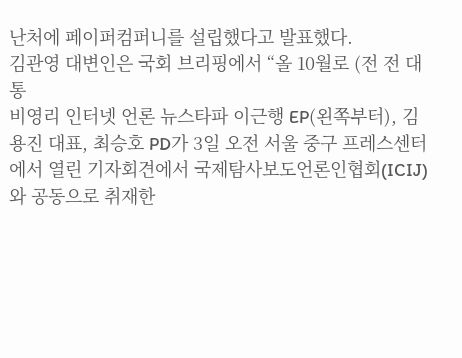난처에 페이퍼컴퍼니를 설립했다고 발표했다.
김관영 대변인은 국회 브리핑에서 “올 10월로 (전 전 대통
비영리 인터넷 언론 뉴스타파 이근행 EP(왼쪽부터), 김용진 대표, 최승호 PD가 3일 오전 서울 중구 프레스센터에서 열린 기자회견에서 국제탐사보도언론인협회(ICIJ)와 공동으로 취재한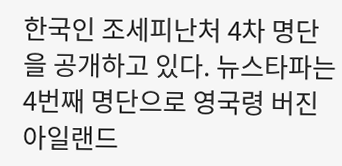한국인 조세피난처 4차 명단을 공개하고 있다. 뉴스타파는 4번째 명단으로 영국령 버진아일랜드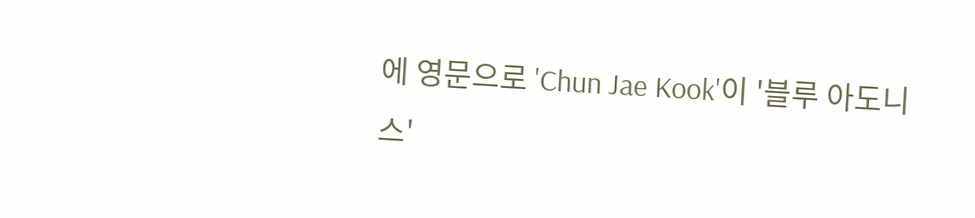에 영문으로 'Chun Jae Kook'이 '블루 아도니스'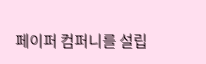페이퍼 컴퍼니를 설립